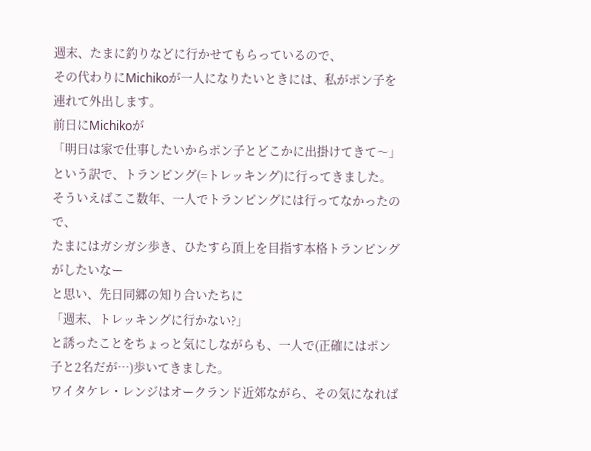週末、たまに釣りなどに行かせてもらっているので、
その代わりにMichikoが一人になりたいときには、私がポン子を連れて外出します。
前日にMichikoが
「明日は家で仕事したいからポン子とどこかに出掛けてきて〜」
という訳で、トランピング(=トレッキング)に行ってきました。
そういえばここ数年、一人でトランピングには行ってなかったので、
たまにはガシガシ歩き、ひたすら頂上を目指す本格トランピングがしたいなー
と思い、先日同郷の知り合いたちに
「週末、トレッキングに行かない?」
と誘ったことをちょっと気にしながらも、一人で(正確にはポン子と2名だが…)歩いてきました。
ワイタケレ・レンジはオークランド近郊ながら、その気になれば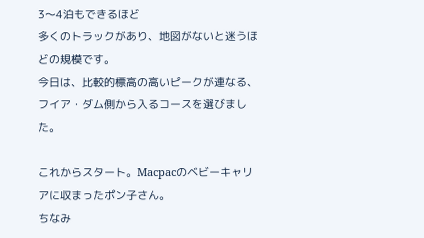3〜4泊もできるほど
多くのトラックがあり、地図がないと迷うほどの規模です。
今日は、比較的標高の高いピークが連なる、フイア・ダム側から入るコースを選びました。

これからスタート。Macpacのベビーキャリアに収まったポン子さん。
ちなみ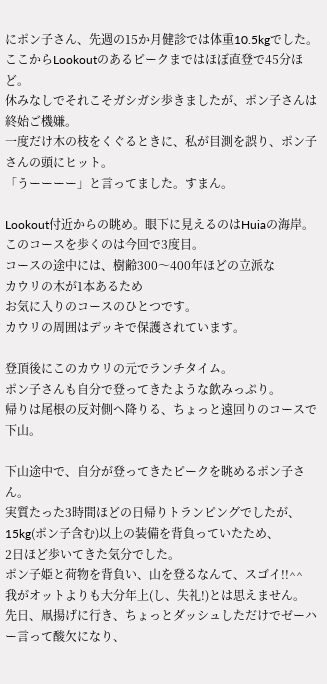にポン子さん、先週の15か月健診では体重10.5kgでした。
ここからLookoutのあるピークまではほぼ直登で45分ほど。
休みなしでそれこそガシガシ歩きましたが、ポン子さんは終始ご機嫌。
一度だけ木の枝をくぐるときに、私が目測を誤り、ポン子さんの頭にヒット。
「うーーーー」と言ってました。すまん。

Lookout付近からの眺め。眼下に見えるのはHuiaの海岸。
このコースを歩くのは今回で3度目。
コースの途中には、樹齢300〜400年ほどの立派な
カウリの木が1本あるため
お気に入りのコースのひとつです。
カウリの周囲はデッキで保護されています。

登頂後にこのカウリの元でランチタイム。
ポン子さんも自分で登ってきたような飲みっぷり。
帰りは尾根の反対側へ降りる、ちょっと遠回りのコースで下山。

下山途中で、自分が登ってきたピークを眺めるポン子さん。
実質たった3時間ほどの日帰りトランピングでしたが、
15kg(ポン子含む)以上の装備を背負っていたため、
2日ほど歩いてきた気分でした。
ポン子姫と荷物を背負い、山を登るなんて、スゴイ!!^^
我がオットよりも大分年上(し、失礼!)とは思えません。
先日、凧揚げに行き、ちょっとダッシュしただけでゼーハー言って酸欠になり、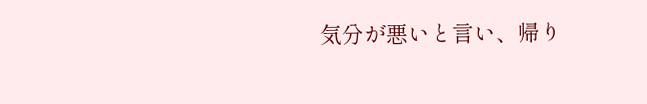気分が悪いと言い、帰り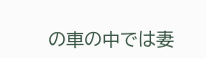の車の中では妻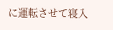に運転させて寝入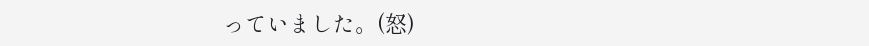っていました。(怒)